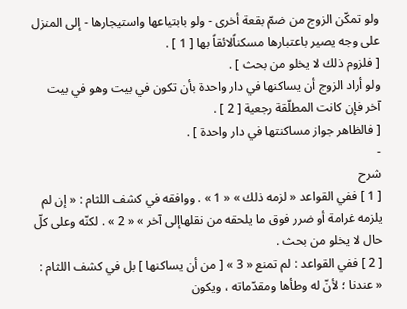ولو تمكّن الزوج من ضمّ بقعة أخرى - ولو بابتياعها واستيجارها - إلى المنزل على وجه يصير باعتبارها مسكناًلائقاً بها [ 1 ] .
[ فلزوم ذلك لا يخلو من بحث ] .
ولو أراد الزوج أن يساكنها في دار واحدة بأن تكون في بيت وهو في بيت آخر فإن كانت المطلّقة رجعية [ 2 ] .
[ فالظاهر جواز مساكنتها في دار واحدة ] .
-
شرح
[ 1 ] ففي القواعد « لزمه ذلك » « 1 » . ووافقه في كشف اللثام : « إن لم يلزمه غرامة أو ضرر فوق ما يلحقه من نقلهاإلى آخر » « 2 » . لكنّه وعلى كلّ حال لا يخلو من بحث .
[ 2 ] ففي القواعد : لم تمنع « 3 » [ من أن يساكنها ] بل في كشف اللثام : « عندنا ؛ لأنّ له وطأها ومقدّماته ، ويكون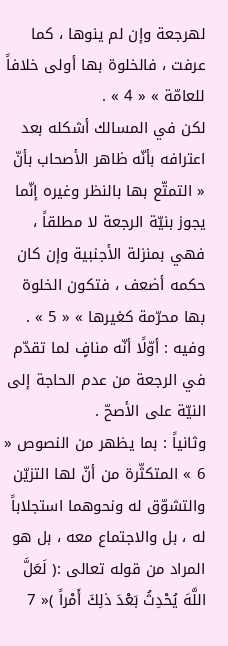لهرجعة وإن لم ينوها ، كما عرفت ، فالخلوة بها أولى خلافاً للعامّة » « 4 » .
لكن في المسالك أشكله بعد اعترافه بأنّه ظاهر الأصحاب بأنّ « التمتّع بها بالنظر وغيره إنّما يجوز بنيّة الرجعة لا مطلقاً ، فهي بمنزلة الأجنبية وإن كان حكمه أضعف ، فتكون الخلوة بها محرّمة كغيرها » « 5 » .
وفيه : أوّلًا أنّه منافٍ لما تقدّم في الرجعة من عدم الحاجة إلى النيّة على الأصحّ .
وثانياً : بما يظهر من النصوص « 6 » المتكثّرة من أنّ لها التزيّن والتشوّق له ونحوهما استجلاباً له ، بل والاجتماع معه ، بل هو المراد من قوله تعالى :( لَعَلَّ اللَّهَ يُحْدِثُ بَعْدَ ذلِكَ أَمْراً )« 7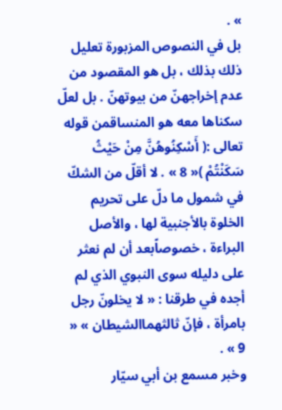» .
بل في النصوص المزبورة تعليل ذلك بذلك ، بل هو المقصود من عدم إخراجهنّ من بيوتهنّ . بل لعلّ سكناها معه هو المنساقمن قوله تعالى :( أَسْكِنُوهُنَّ مِنْ حَيْثُ سَكَنْتُمْ )« 8 » . لا أقلّ من الشكّ في شمول ما دلّ على تحريم الخلوة بالأجنبية لها ، والأصل البراءة ، خصوصاًبعد أن لم نعثر على دليله سوى النبوي الذي لم أجده في طرقنا : « لا يخلونّ رجل بامرأة ، فإنّ ثالثهماالشيطان » « 9 » .
وخبر مسمع بن أبي سيّار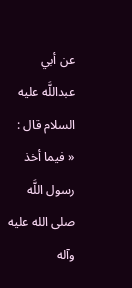عن أبي عبداللَّه عليه السلام قال : « فيما أخذ رسول اللَّه صلى الله عليه وآله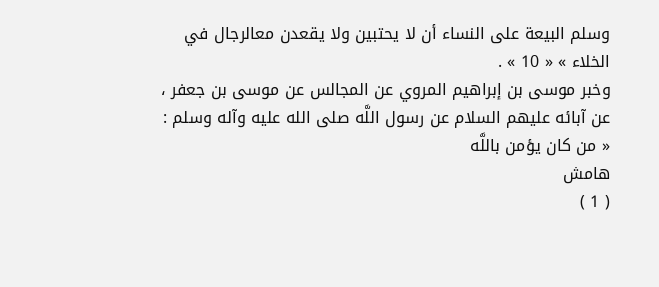وسلم البيعة على النساء أن لا يحتبين ولا يقعدن معالرجال في الخلاء » « 10 » .
وخبر موسى بن إبراهيم المروي عن المجالس عن موسى بن جعفر ، عن آبائه عليهم السلام عن رسول اللَّه صلى الله عليه وآله وسلم : « من كان يؤمن باللَّه
هامش
( 1 )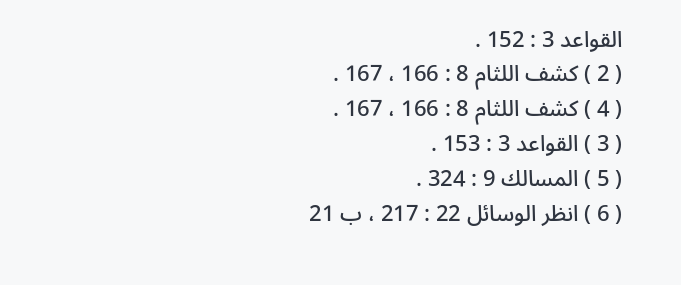القواعد 3 : 152 .
( 2 ) كشف اللثام 8 : 166 ، 167 .
( 4 ) كشف اللثام 8 : 166 ، 167 .
( 3 ) القواعد 3 : 153 .
( 5 ) المسالك 9 : 324 .
( 6 ) انظر الوسائل 22 : 217 ، ب 21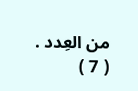من العِدد .
( 7 )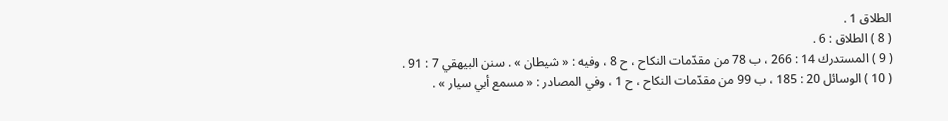الطلاق 1 .
( 8 ) الطلاق : 6 .
( 9 ) المستدرك 14 : 266 ، ب 78 من مقدّمات النكاح ، ح 8 ، وفيه : « شيطان » . سنن البيهقي 7 : 91 .
( 10 ) الوسائل 20 : 185 ، ب 99 من مقدّمات النكاح ، ح 1 ، وفي المصادر : « مسمع أبي سيار » .